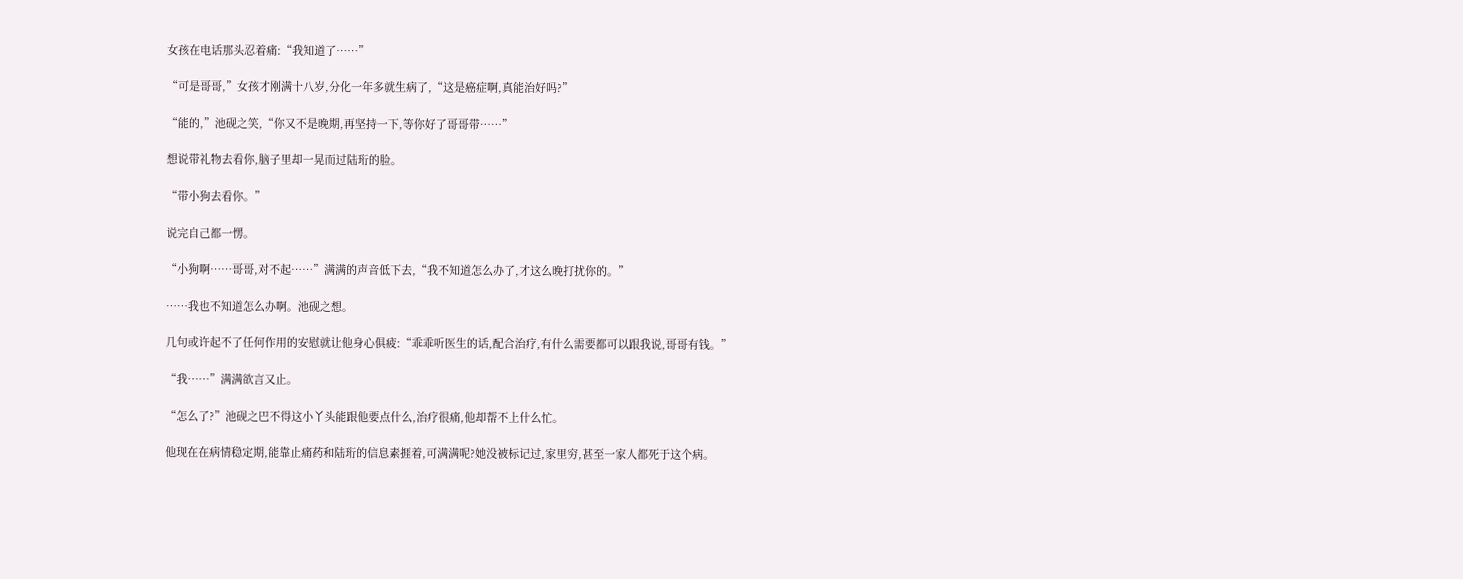女孩在电话那头忍着痛:“我知道了……”

“可是哥哥,”女孩才刚满十八岁,分化一年多就生病了,“这是癌症啊,真能治好吗?”

“能的,”池砚之笑,“你又不是晚期,再坚持一下,等你好了哥哥带……”

想说带礼物去看你,脑子里却一晃而过陆珩的脸。

“带小狗去看你。”

说完自己都一愣。

“小狗啊……哥哥,对不起……”满满的声音低下去,“我不知道怎么办了,才这么晚打扰你的。”

……我也不知道怎么办啊。池砚之想。

几句或许起不了任何作用的安慰就让他身心俱疲:“乖乖听医生的话,配合治疗,有什么需要都可以跟我说,哥哥有钱。”

“我……”满满欲言又止。

“怎么了?”池砚之巴不得这小丫头能跟他要点什么,治疗很痛,他却帮不上什么忙。

他现在在病情稳定期,能靠止痛药和陆珩的信息素捱着,可满满呢?她没被标记过,家里穷,甚至一家人都死于这个病。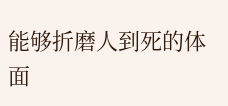能够折磨人到死的体面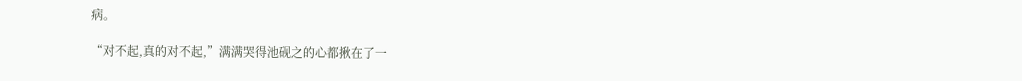病。

“对不起,真的对不起,”满满哭得池砚之的心都揪在了一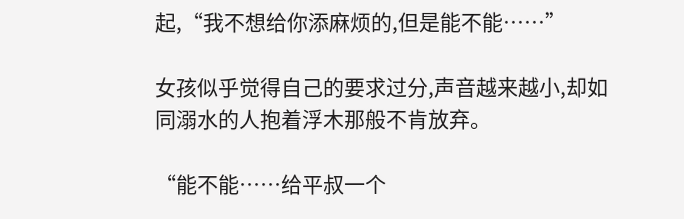起,“我不想给你添麻烦的,但是能不能……”

女孩似乎觉得自己的要求过分,声音越来越小,却如同溺水的人抱着浮木那般不肯放弃。

“能不能……给平叔一个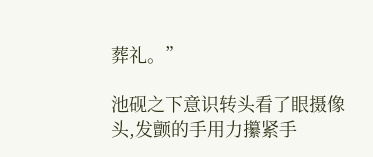葬礼。”

池砚之下意识转头看了眼摄像头,发颤的手用力攥紧手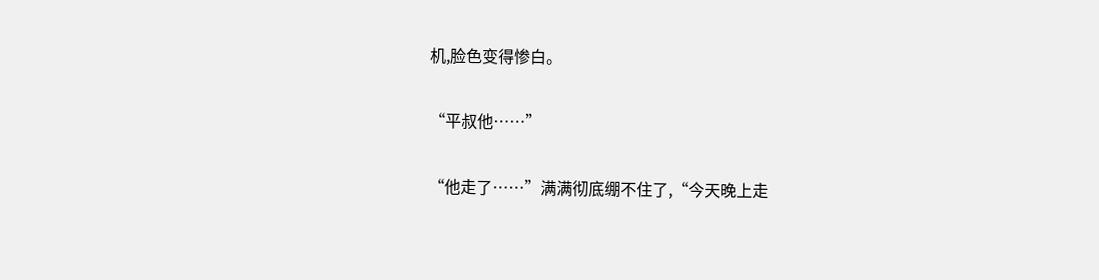机,脸色变得惨白。

“平叔他……”

“他走了……”满满彻底绷不住了,“今天晚上走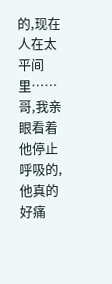的,现在人在太平间里……哥,我亲眼看着他停止呼吸的,他真的好痛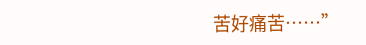苦好痛苦……”